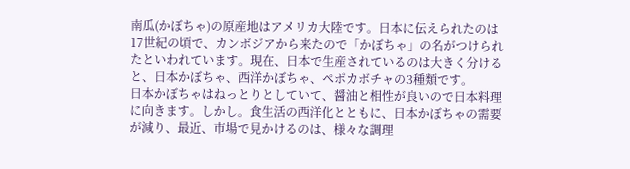南瓜(かぼちゃ)の原産地はアメリカ大陸です。日本に伝えられたのは17世紀の頃で、カンボジアから来たので「かぼちゃ」の名がつけられたといわれています。現在、日本で生産されているのは大きく分けると、日本かぼちゃ、西洋かぼちゃ、ペポカボチャの3種類です。
日本かぼちゃはねっとりとしていて、醤油と相性が良いので日本料理に向きます。しかし。食生活の西洋化とともに、日本かぼちゃの需要が減り、最近、市場で見かけるのは、様々な調理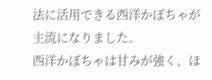法に活用できる西洋かぼちゃが主流になりました。
西洋かぼちゃは甘みが強く、ほ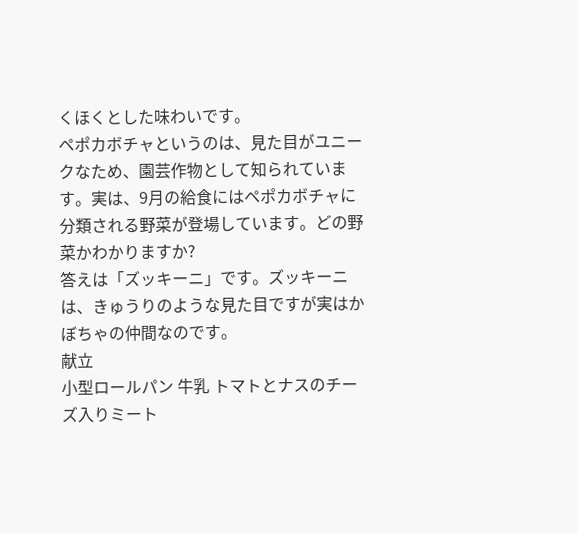くほくとした味わいです。
ペポカボチャというのは、見た目がユニークなため、園芸作物として知られています。実は、9月の給食にはペポカボチャに分類される野菜が登場しています。どの野菜かわかりますか?
答えは「ズッキーニ」です。ズッキーニは、きゅうりのような見た目ですが実はかぼちゃの仲間なのです。
献立
小型ロールパン 牛乳 トマトとナスのチーズ入りミート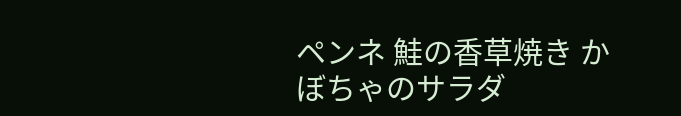ペンネ 鮭の香草焼き かぼちゃのサラダ